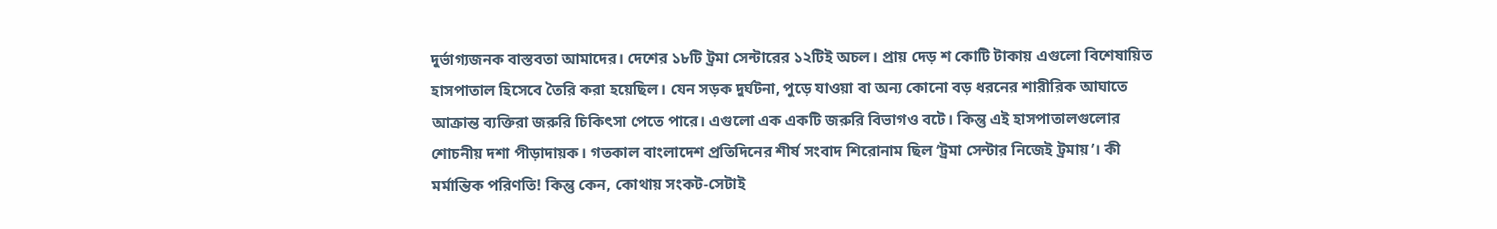দুর্ভাগ্যজনক বাস্তবতা আমাদের। দেশের ১৮টি ট্রমা সেন্টারের ১২টিই অচল। প্রায় দেড় শ কোটি টাকায় এগুলো বিশেষায়িত হাসপাতাল হিসেবে তৈরি করা হয়েছিল। যেন সড়ক দুর্ঘটনা, পুড়ে যাওয়া বা অন্য কোনো বড় ধরনের শারীরিক আঘাতে আক্রান্ত ব্যক্তিরা জরুরি চিকিৎসা পেতে পারে। এগুলো এক একটি জরুরি বিভাগও বটে। কিন্তু এই হাসপাতালগুলোর শোচনীয় দশা পীড়াদায়ক। গতকাল বাংলাদেশ প্রতিদিনের শীর্ষ সংবাদ শিরোনাম ছিল ‘ট্রমা সেন্টার নিজেই ট্রমায়’। কী মর্মান্তিক পরিণতি! কিন্তু কেন, কোথায় সংকট-সেটাই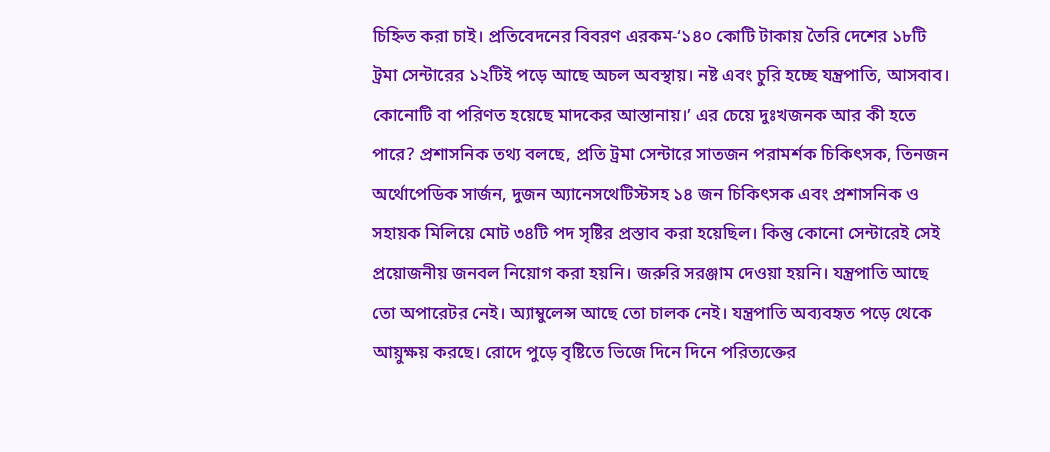চিহ্নিত করা চাই। প্রতিবেদনের বিবরণ এরকম-‘১৪০ কোটি টাকায় তৈরি দেশের ১৮টি ট্রমা সেন্টারের ১২টিই পড়ে আছে অচল অবস্থায়। নষ্ট এবং চুরি হচ্ছে যন্ত্রপাতি, আসবাব। কোনোটি বা পরিণত হয়েছে মাদকের আস্তানায়।’ এর চেয়ে দুঃখজনক আর কী হতে পারে? প্রশাসনিক তথ্য বলছে, প্রতি ট্রমা সেন্টারে সাতজন পরামর্শক চিকিৎসক, তিনজন অর্থোপেডিক সার্জন, দুজন অ্যানেসথেটিস্টসহ ১৪ জন চিকিৎসক এবং প্রশাসনিক ও সহায়ক মিলিয়ে মোট ৩৪টি পদ সৃষ্টির প্রস্তাব করা হয়েছিল। কিন্তু কোনো সেন্টারেই সেই প্রয়োজনীয় জনবল নিয়োগ করা হয়নি। জরুরি সরঞ্জাম দেওয়া হয়নি। যন্ত্রপাতি আছে তো অপারেটর নেই। অ্যাম্বুলেন্স আছে তো চালক নেই। যন্ত্রপাতি অব্যবহৃত পড়ে থেকে আয়ুক্ষয় করছে। রোদে পুড়ে বৃষ্টিতে ভিজে দিনে দিনে পরিত্যক্তের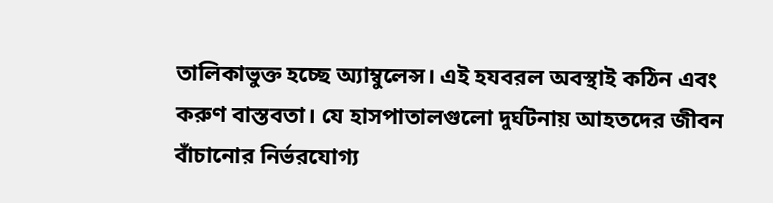তালিকাভুক্ত হচ্ছে অ্যাম্বুলেন্স। এই হযবরল অবস্থাই কঠিন এবং করুণ বাস্তবতা। যে হাসপাতালগুলো দুর্ঘটনায় আহতদের জীবন বাঁচানোর নির্ভরযোগ্য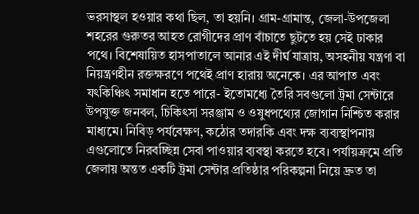ভরসাস্থল হওয়ার কথা ছিল, তা হয়নি। গ্রাম-গ্রামান্ত, জেলা-উপজেলা শহরের গুরুতর আহত রোগীদের প্রাণ বাঁচাতে ছুটতে হয় সেই ঢাকার পথে। বিশেষায়িত হাসপাতালে আনার এই দীর্ঘ যাত্রায়, অসহনীয় যন্ত্রণা বা নিয়ন্ত্রণহীন রক্তক্ষরণে পথেই প্রাণ হারায় অনেকে। এর আপাত এবং যৎকিঞ্চিৎ সমাধান হতে পারে- ইতোমধ্যে তৈরি সবগুলো ট্রমা সেন্টারে উপযুক্ত জনবল, চিকিৎসা সরঞ্জাম ও ওষুধপথ্যের জোগান নিশ্চিত করার মাধ্যমে। নিবিড় পর্যবেক্ষণ, কঠোর তদারকি এবং দক্ষ ব্যব্যস্থাপনায় এগুলোতে নিরবচ্ছিন্ন সেবা পাওয়ার ব্যবস্থা করতে হবে। পর্যায়ক্রমে প্রতি জেলায় অন্তত একটি ট্রমা সেন্টার প্রতিষ্ঠার পরিকল্পনা নিয়ে দ্রুত তা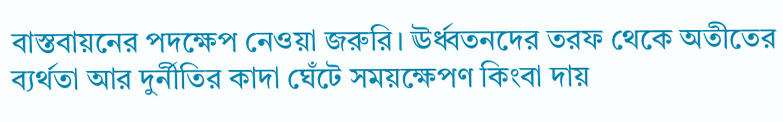বাস্তবায়নের পদক্ষেপ নেওয়া জরুরি। ঊর্ধ্বতনদের তরফ থেকে অতীতের ব্যর্থতা আর দুর্নীতির কাদা ঘেঁটে সময়ক্ষেপণ কিংবা দায়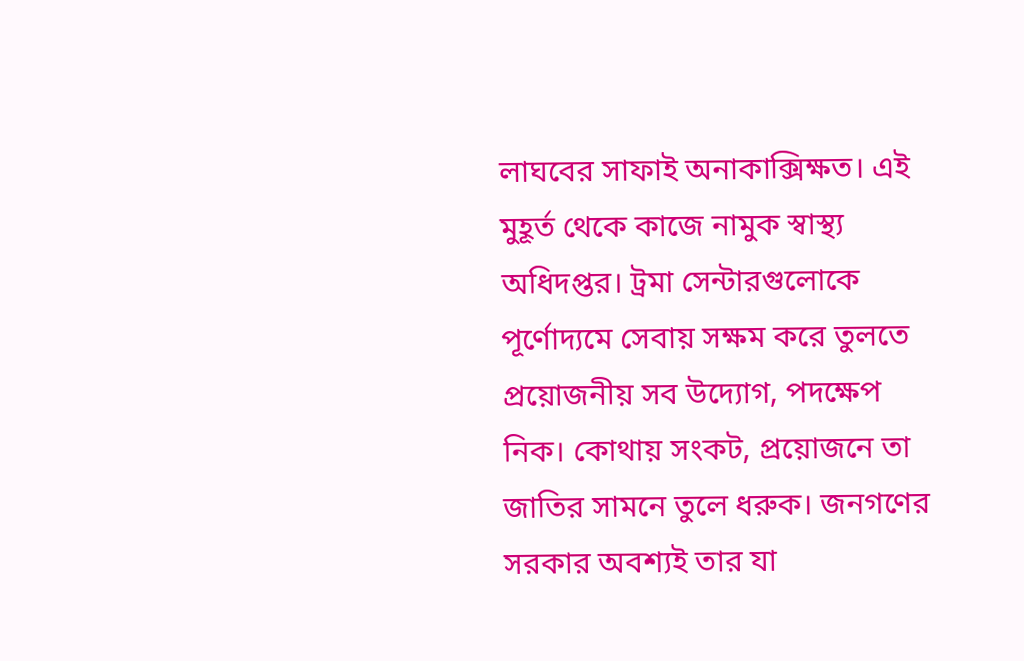লাঘবের সাফাই অনাকাক্সিক্ষত। এই মুহূর্ত থেকে কাজে নামুক স্বাস্থ্য অধিদপ্তর। ট্রমা সেন্টারগুলোকে পূর্ণোদ্যমে সেবায় সক্ষম করে তুলতে প্রয়োজনীয় সব উদ্যোগ, পদক্ষেপ নিক। কোথায় সংকট, প্রয়োজনে তা জাতির সামনে তুলে ধরুক। জনগণের সরকার অবশ্যই তার যা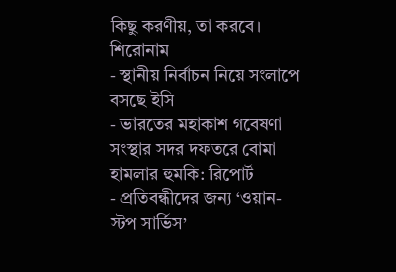কিছু করণীয়, তা করবে।
শিরোনাম
- স্থানীয় নির্বাচন নিয়ে সংলাপে বসছে ইসি
- ভারতের মহাকাশ গবেষণা সংস্থার সদর দফতরে বোমা হামলার হুমকি: রিপোর্ট
- প্রতিবন্ধীদের জন্য ‘ওয়ান-স্টপ সার্ভিস’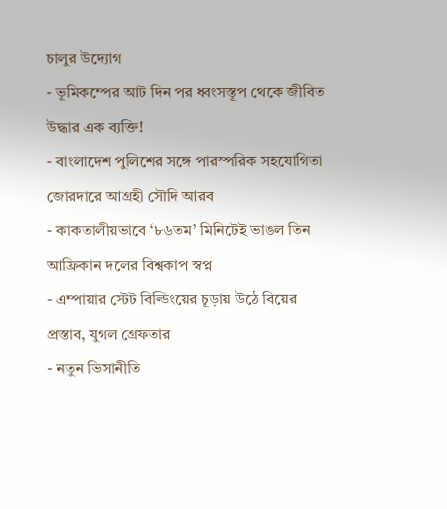চালুর উদ্যোগ
- ভূমিকম্পের আট দিন পর ধ্বংসস্তূপ থেকে জীবিত উদ্ধার এক ব্যক্তি!
- বাংলাদেশ পুলিশের সঙ্গে পারস্পরিক সহযোগিতা জোরদারে আগ্রহী সৌদি আরব
- কাকতালীয়ভাবে ‘৮৬তম’ মিনিটেই ভাঙল তিন আফ্রিকান দলের বিশ্বকাপ স্বপ্ন
- এম্পায়ার স্টেট বিল্ডিংয়ের চূড়ায় উঠে বিয়ের প্রস্তাব, যুগল গ্রেফতার
- নতুন ভিসানীতি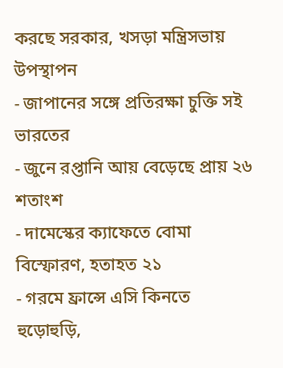করছে সরকার, খসড়া মন্ত্রিসভায় উপস্থাপন
- জাপানের সঙ্গে প্রতিরক্ষা চুক্তি সই ভারতের
- জুনে রপ্তানি আয় বেড়েছে প্রায় ২৬ শতাংশ
- দামেস্কের ক্যাফেতে বোমা বিস্ফোরণ, হতাহত ২১
- গরমে ফ্রান্সে এসি কিনতে হুড়োহুড়ি,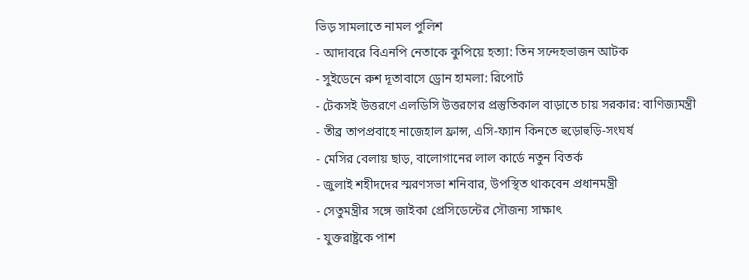ভিড় সামলাতে নামল পুলিশ
- আদাবরে বিএনপি নেতাকে কুপিয়ে হত্যা: তিন সন্দেহভাজন আটক
- সুইডেনে রুশ দূতাবাসে ড্রোন হামলা: রিপোর্ট
- টেকসই উত্তরণে এলডিসি উত্তরণের প্রস্তুতিকাল বাড়াতে চায় সরকার: বাণিজ্যমন্ত্রী
- তীব্র তাপপ্রবাহে নাজেহাল ফ্রান্স, এসি-ফ্যান কিনতে হুড়োহুড়ি-সংঘর্ষ
- মেসির বেলায় ছাড়, বালোগানের লাল কার্ডে নতুন বিতর্ক
- জুলাই শহীদদের স্মরণসভা শনিবার, উপস্থিত থাকবেন প্রধানমন্ত্রী
- সেতুমন্ত্রীর সঙ্গে জাইকা প্রেসিডেন্টের সৌজন্য সাক্ষাৎ
- যুক্তরাষ্ট্রকে পাশ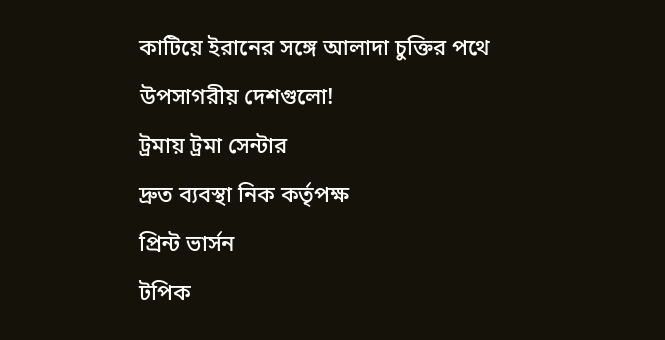কাটিয়ে ইরানের সঙ্গে আলাদা চুক্তির পথে উপসাগরীয় দেশগুলো!
ট্রমায় ট্রমা সেন্টার
দ্রুত ব্যবস্থা নিক কর্তৃপক্ষ
প্রিন্ট ভার্সন
টপিক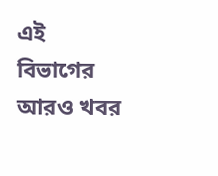এই বিভাগের আরও খবর